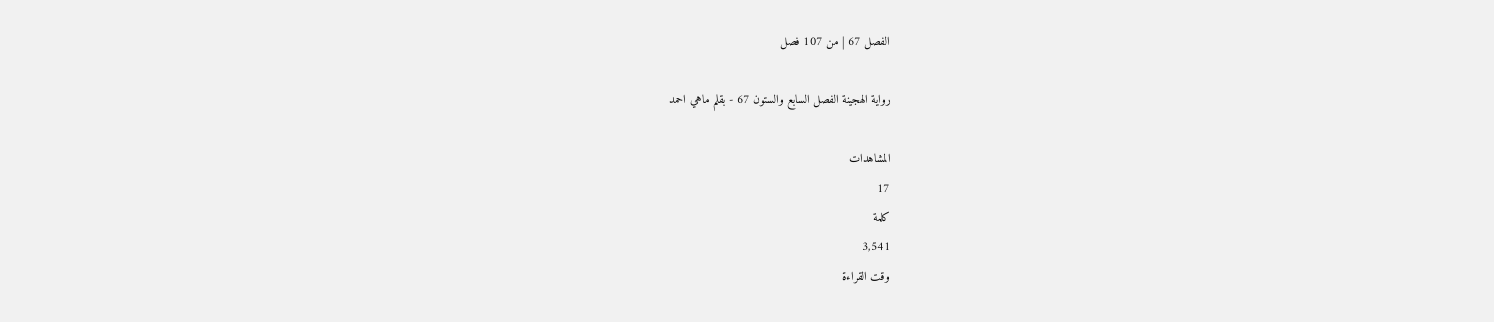الفصل 67 | من 107 فصل

رواية الهجينة الفصل السابع والستون 67 - بقلم ماهي احمد

المشاهدات
17
كلمة
3,541
وقت القراءة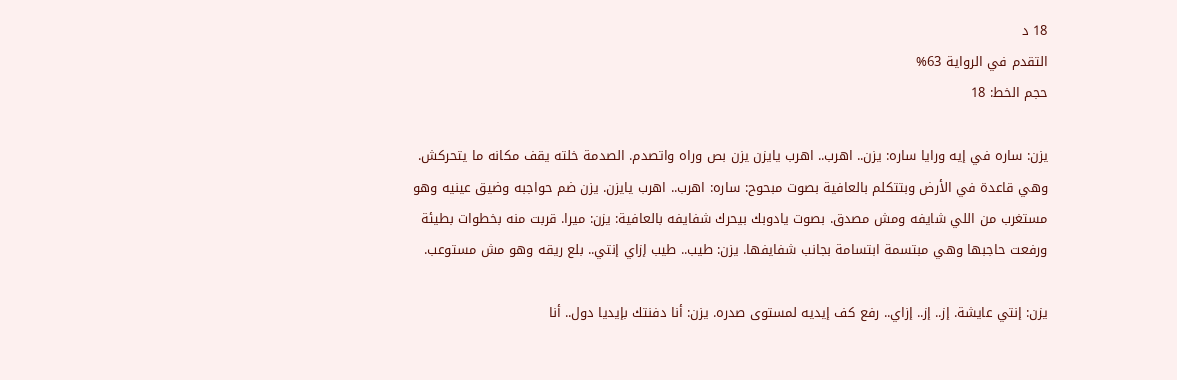18 د
التقدم في الرواية 63%
حجم الخط: 18

يزن: ساره في إيه ورايا ساره: يزن.. اهرب.. اهرب يايزن يزن بص وراه واتصدم. الصدمة خلته يقف مكانه ما يتحركش. وهي قاعدة في الأرض وبتتكلم بالعافية بصوت مبحوح: ساره: اهرب.. اهرب يايزن. يزن ضم حواجبه وضيق عينيه وهو مستغرب من اللي شايفه ومش مصدق. بصوت يادوبك بيحرك شفايفه بالعافية: يزن: ميرا. قربت منه بخطوات بطيئة ورفعت حاجبها وهي مبتسمة ابتسامة بجانب شفايفها. يزن: طيب.. طيب إزاي إنتي.. بلع ريقه وهو مش مستوعب.

يزن: إنتي عايشة. إز.. إز.. إزاي.. رفع كف إيديه لمستوى صدره. يزن: أنا دفنتك بإيديا دول.. أنا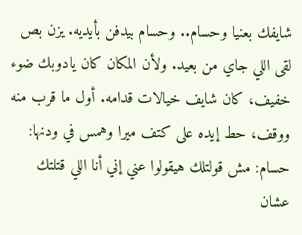شايفك بعنيا وحسام.. وحسام بيدفن بأيديه. يزن بص لقى اللي جاي من بعيد. ولأن المكان كان يادوبك ضوء خفيف، كان شايف خيالات قدامه. أول ما قرب منه ووقف، حط إيده على كتف ميرا وهمس في ودنها: حسام: مش قولتلك هيقولوا عني إني أنا اللي قتلتك عشان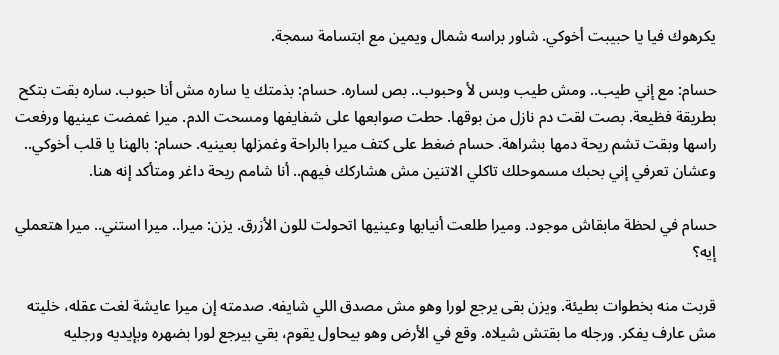يكرهوك فيا يا حبيبت أخوكي. شاور براسه شمال ويمين مع ابتسامة سمجة.

حسام: مع إني طيب.. ومش طيب وبس لأ وحبوب.. بص لساره. حسام: بذمتك يا ساره مش أنا حبوب. ساره بقت بتكح بطريقة فظيعة. بصت لقت دم نازل من بوقها. حطت صوابعها على شفايفها ومسحت الدم. ميرا غمضت عينيها ورفعت راسها وبقت تشم ريحة دمها بشراهة. حسام ضغط على كتف ميرا بالراحة وغمزلها بعينيه. حسام: بالهنا يا قلب أخوكي.. وعشان تعرفي إني بحبك مسموحلك تاكلي الاتنين مش هشاركك فيهم.. أنا شامم ريحة داغر ومتأكد إنه هنا.

حسام في لحظة مابقاش موجود. وميرا طلعت أنيابها وعينيها اتحولت للون الأزرق. يزن: ميرا.. ميرا استني.. ميرا هتعملي إيه؟

قربت منه بخطوات بطيئة. ويزن بقى يرجع لورا وهو مش مصدق اللي شايفه. صدمته إن ميرا عايشة لغت عقله، خليته مش عارف يفكر. ورجله ما بقتش شيلاه. وقع في الأرض وهو بيحاول يقوم، بقي بيرجع لورا بضهره وبإيديه ورجليه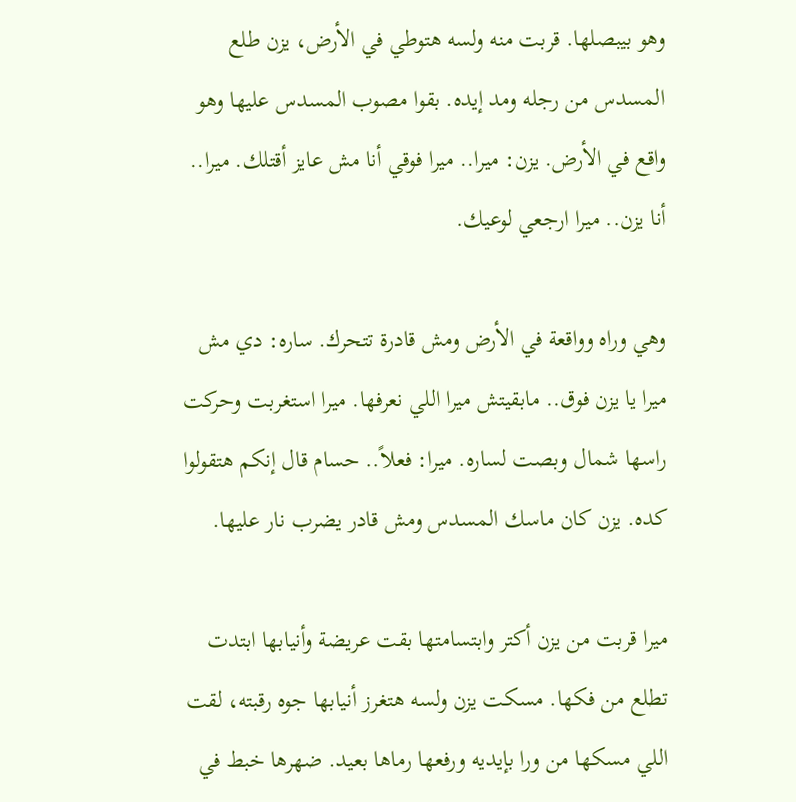وهو بيبصلها. قربت منه ولسه هتوطي في الأرض، يزن طلع المسدس من رجله ومد إيده. بقوا مصوب المسدس عليها وهو واقع في الأرض. يزن: ميرا.. ميرا فوقي أنا مش عايز أقتلك. ميرا.. أنا يزن.. ميرا ارجعي لوعيك.

وهي وراه وواقعة في الأرض ومش قادرة تتحرك. ساره: دي مش ميرا يا يزن فوق.. مابقيتش ميرا اللي نعرفها. ميرا استغربت وحركت راسها شمال وبصت لساره. ميرا: فعلاً.. حسام قال إنكم هتقولوا كده. يزن كان ماسك المسدس ومش قادر يضرب نار عليها.

ميرا قربت من يزن أكتر وابتسامتها بقت عريضة وأنيابها ابتدت تطلع من فكها. مسكت يزن ولسه هتغرز أنيابها جوه رقبته، لقت اللي مسكها من ورا بإيديه ورفعها رماها بعيد. ضهرها خبط في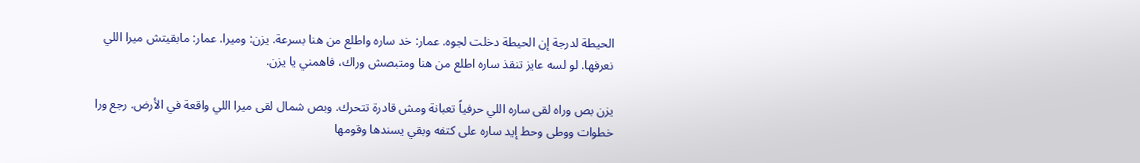الحيطة لدرجة إن الحيطة دخلت لجوه. عمار: خد ساره واطلع من هنا بسرعة. يزن: وميرا. عمار: مابقيتش ميرا اللي نعرفها. لو لسه عايز تنقذ ساره اطلع من هنا ومتبصش وراك، فاهمني يا يزن.

يزن بص وراه لقى ساره اللي حرفياً تعبانة ومش قادرة تتحرك. وبص شمال لقى ميرا اللي واقعة في الأرض. رجع ورا خطوات ووطى وحط إيد ساره على كتفه وبقي يسندها وقومها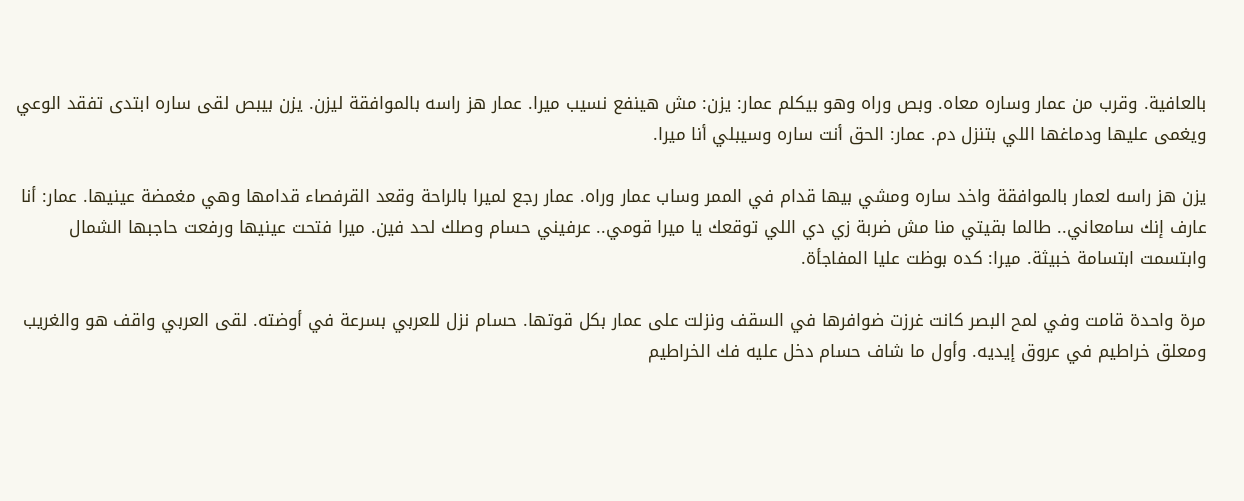بالعافية. وقرب من عمار وساره معاه. وبص وراه وهو بيكلم عمار: يزن: مش هينفع نسيب ميرا. عمار هز راسه بالموافقة ليزن. يزن بيبص لقى ساره ابتدى تفقد الوعي ويغمى عليها ودماغها اللي بتنزل دم. عمار: الحق أنت ساره وسيبلي أنا ميرا.

يزن هز راسه لعمار بالموافقة واخد ساره ومشي بيها قدام في الممر وساب عمار وراه. عمار رجع لميرا بالراحة وقعد القرفصاء قدامها وهي مغمضة عينيها. عمار: أنا عارف إنك سامعاني.. طالما بقيتي منا مش ضربة زي دي اللي توقعك يا ميرا قومي.. عرفيني حسام وصلك لحد فين. ميرا فتحت عينيها ورفعت حاجبها الشمال وابتسمت ابتسامة خبيثة. ميرا: كده بوظت عليا المفاجأة.

مرة واحدة قامت وفي لمح البصر كانت غرزت ضوافرها في السقف ونزلت على عمار بكل قوتها. حسام نزل للعربي بسرعة في أوضته. لقى العربي واقف هو والغريب ومعلق خراطيم في عروق إيديه. وأول ما شاف حسام دخل عليه فك الخراطيم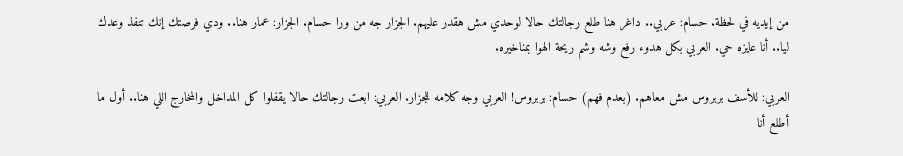من إيديه في لحظة. حسام: عربي.. داغر هنا طلع رجالتك حالا لوحدي مش هقدر عليهم. الجزار جه من ورا حسام. الجزار: عمار هنا.. ودي فرصتك إنك تنفذ وعدك ليا.. أنا عايزه حي. العربي بكل هدوء رفع وشه وشم ريحة الهوا بمناخيره.

العربي: للأسف بربروس مش معاهم. (بعدم فهم) حسام: بربروس! العربي وجه كلامه للجزار. العربي: ابعت رجالتك حالا يقفلوا كل المداخل والمخارج اللي هنا.. أول ما أطلع أنا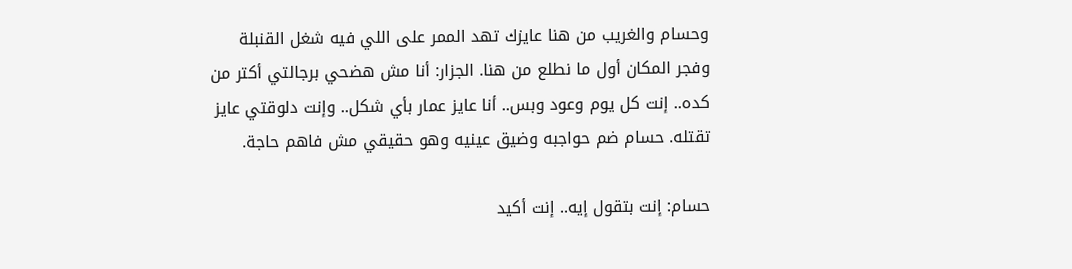وحسام والغريب من هنا عايزك تهد الممر على اللي فيه شغل القنبلة وفجر المكان أول ما نطلع من هنا. الجزار: أنا مش هضحي برجالتي أكتر من كده.. إنت كل يوم وعود وبس.. أنا عايز عمار بأي شكل.. وإنت دلوقتي عايز تقتله. حسام ضم حواجبه وضيق عينيه وهو حقيقي مش فاهم حاجة.

حسام: إنت بتقول إيه.. إنت أكيد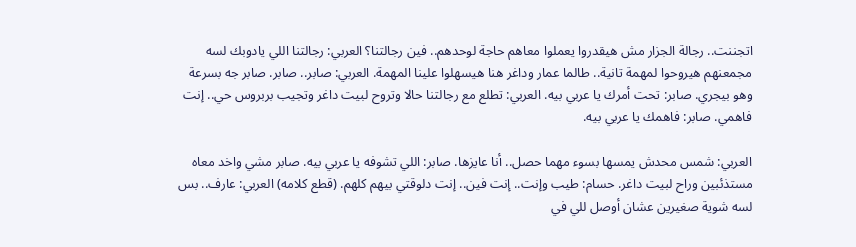اتجننت.. رجالة الجزار مش هيقدروا يعملوا معاهم حاجة لوحدهم.. فين رجالتنا؟ العربي: رجالتنا اللي يادوبك لسه مجمعنهم هيروحوا لمهمة تانية.. طالما عمار وداغر هنا هيسهلوا علينا المهمة. العربي: صابر.. صابر. صابر جه بسرعة وهو بيجري. صابر: تحت أمرك يا عربي بيه. العربي: تطلع مع رجالتنا حالا وتروح لبيت داغر وتجيب بربروس حي.. إنت فاهمي. صابر: فاهمك يا عربي بيه.

العربي: شمس محدش يمسها بسوء مهما حصل.. أنا عايزها. صابر: اللي تشوفه يا عربي بيه. صابر مشي واخد معاه مستذئبين وراح لبيت داغر. حسام: طيب وإنت.. إنت فين.. إنت دلوقتي بيهم كلهم. (قطع كلامه) العربي: عارف.. بس لسه شوية صغيرين عشان أوصل للي في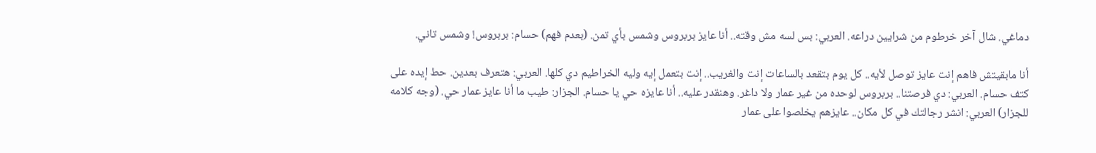دماغي. شال آخر خرطوم من شرايين دراعه. العربي: بس لسه مش وقته.. أنا عايز بربروس وشمس بأي تمن. (بعدم فهم) حسام: بربروس! وشمس تاني.

أنا مابقيتش فاهم إنت عايز توصل لأيه.. كل يوم بتقعد بالساعات إنت والغريب.. إنت بتعمل إيه وليه الخراطيم دي كلها. العربي: هتعرف بعدين. حط إيده على كتف حسام. العربي: دي فرصتنا.. بربروس لوحده من غير عمار ولا داغر. وهنقدر عليه.. أنا عايزه حي يا حسام. الجزار: طيب ما أنا عايز عمار حي. (وجه كلامه للجزار) العربي: انشر رجالتك في كل مكان.. عايزهم يخلصوا على عمار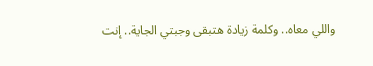واللي معاه.. وكلمة زيادة هتبقى وجبتي الجاية.. إنت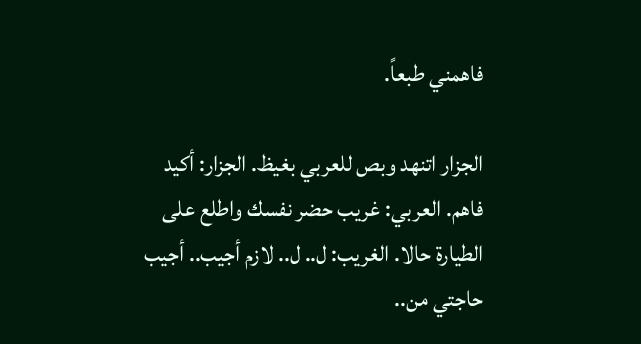فاهمني طبعاً.

الجزار اتنهد وبص للعربي بغيظ. الجزار: أكيد فاهم. العربي: غريب حضر نفسك واطلع على الطيارة حالا. الغريب: ل.. ل.. لازم أجيب.. أجيب حاجتي من..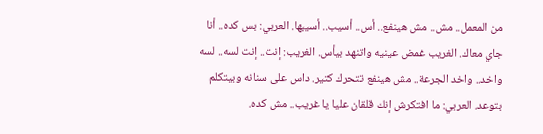من المعمل.. مش.. مش هينفع.. أس.. أسيب.. أسيبها. العربي: بس كده.. أنا جاي معاك. الغريب غمض عينيه واتنهد بيأس. الغريب: إنت.. إنت لسه.. لسه واخد.. واخد الجرعة.. مش هينفع تتحرك كتير. داس على سنانه وبيتكلم بتوعد. العربي: ما افتكرش إنك قلقان عليا يا غريب.. مش كده.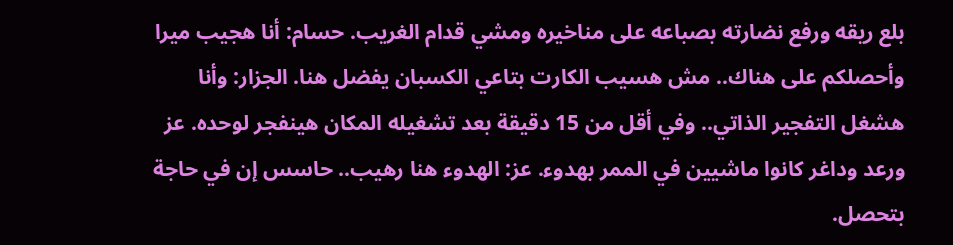بلع ريقه ورفع نضارته بصباعه على مناخيره ومشي قدام الغريب. حسام: أنا هجيب ميرا وأحصلكم على هناك.. مش هسيب الكارت بتاعي الكسبان يفضل هنا. الجزار: وأنا هشغل التفجير الذاتي.. وفي أقل من 15 دقيقة بعد تشغيله المكان هينفجر لوحده. عز ورعد وداغر كانوا ماشيين في الممر بهدوء. عز: الهدوء هنا رهيب.. حاسس إن في حاجة بتحصل.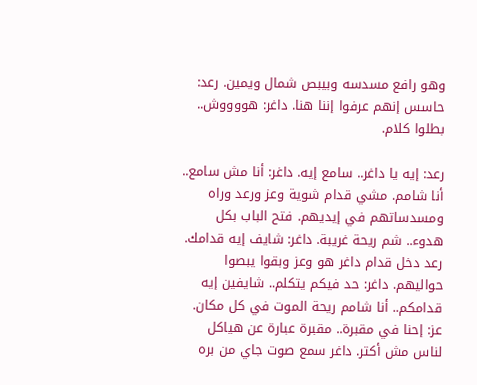وهو رافع مسدسه وبيبص شمال ويمين. رعد: حاسس إنهم عرفوا إننا هنا. داغر: هووووش.. بطلوا كلام.

رعد: إيه يا داغر.. سامع إيه. داغر: أنا مش سامع.. أنا شامم. مشي قدام شوية وعز ورعد وراه ومسدساتهم في إيديهم. فتح الباب بكل هدوء.. شم ريحة غريبة. داغر: شايف إيه قدامك. رعد دخل قدام داغر هو وعز وبقوا يبصوا حواليهم. داغر: حد فيكم يتكلم.. شايفين إيه قدامكم.. أنا شامم ريحة الموت في كل مكان. عز: إحنا في مقبرة.. مقبرة عبارة عن هياكل لناس مش أكتر. داغر سمع صوت جاي من بره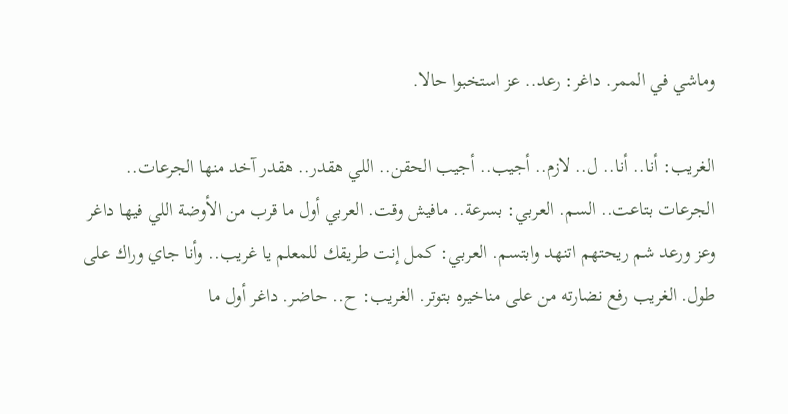وماشي في الممر. داغر: رعد.. عز استخبوا حالا.

الغريب: أنا.. أنا.. ل.. لازم.. أجيب.. أجيب الحقن.. اللي هقدر.. هقدر آخد منها الجرعات.. الجرعات بتاعت.. السم. العربي: بسرعة.. مافيش وقت. العربي أول ما قرب من الأوضة اللي فيها داغر وعز ورعد شم ريحتهم اتنهد وابتسم. العربي: كمل إنت طريقك للمعلم يا غريب.. وأنا جاي وراك على طول. الغريب رفع نضارته من على مناخيره بتوتر. الغريب: ح.. حاضر. داغر أول ما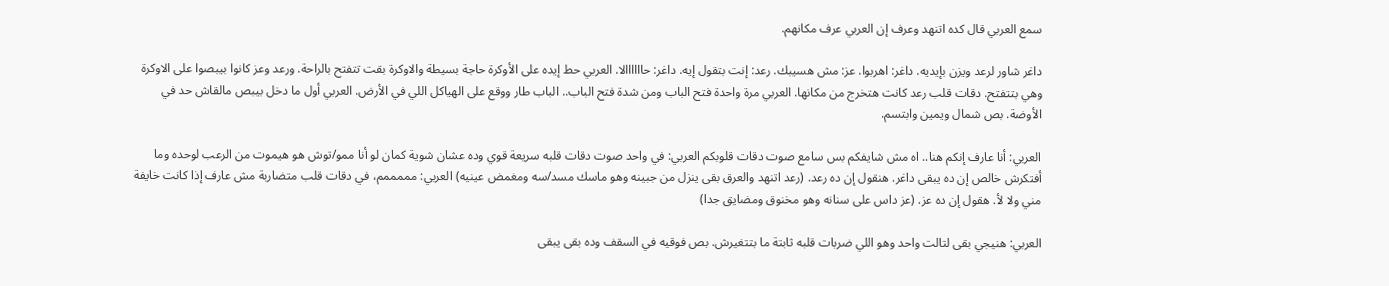سمع العربي قال كده اتنهد وعرف إن العربي عرف مكانهم.

داغر شاور لرعد ويزن بإيديه. داغر: اهربوا. عز: مش هسيبك. رعد: إنت بتقول إيه. داغر: حاااااالا. العربي حط إيده على الأوكرة حاجة بسيطة والاوكرة بقت تتفتح بالراحة. ورعد وعز كانوا بيبصوا على الاوكرة وهي بتتفتح. دقات قلب رعد كانت هتخرج من مكانها. العربي مرة واحدة فتح الباب ومن شدة فتح الباب.. الباب طار ووقع على الهياكل اللي في الأرض. العربي أول ما دخل بيبص مالقاش حد في الأوضة. بص شمال ويمين وابتسم.

العربي: أنا عارف إنكم هنا.. اه مش شايفكم بس سامع صوت دقات قلوبكم العربي: في واحد صوت دقات قلبه سريعة قوي وده عشان شوية كمان لو أنا ممو/توش هو هيموت من الرعب لوحده وما أفتكرش خالص إن ده يبقى داغر. هنقول إن ده رعد. (رعد اتنهد والعرق بقى ينزل من جبينه وهو ماسك مسد/سه ومغمض عينيه) العربي: مممممم، في دقات قلب متضاربة مش عارف إذا كانت خايفة مني ولا لأ. هقول إن ده عز. (عز داس على سنانه وهو مخنوق ومضايق جدا)

العربي: هنيجي بقى لتالت واحد وهو اللي ضربات قلبه ثابتة ما بتتغيرش. بص فوقيه في السقف وده بقى يبقى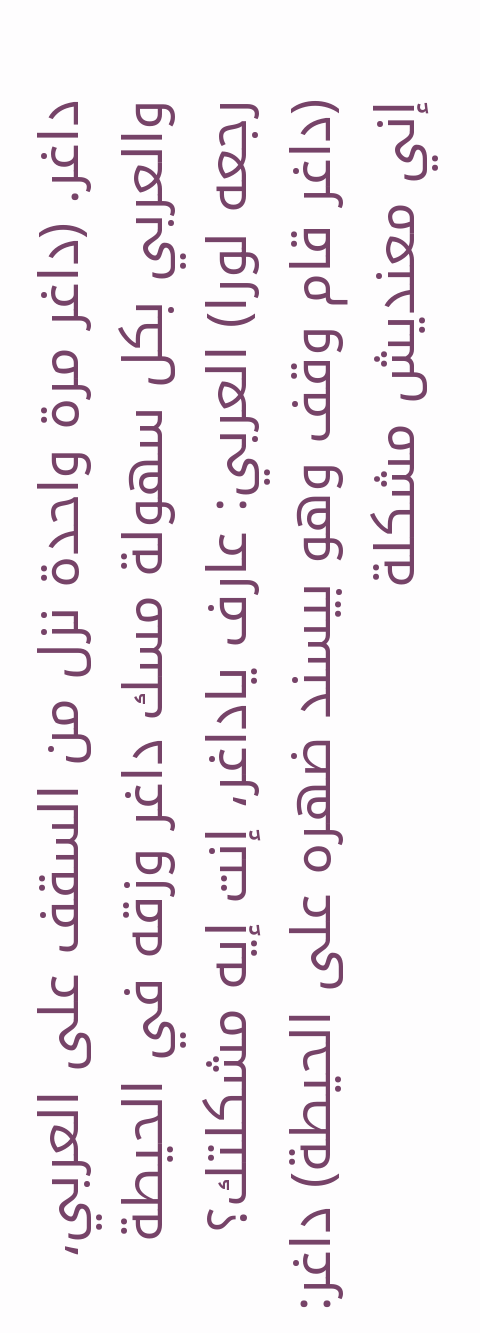داغر. (داغر مرة واحدة نزل من السقف على العربي، والعربي بكل سهولة مسك داغر وزقه في الحيطة رجعه لورا) العربي: عارف ياداغر، إنت إيه مشكلتك؟ (داغر قام وقف وهو بيسند ضهره على الحيطة) داغر: إني معنديش مشكلة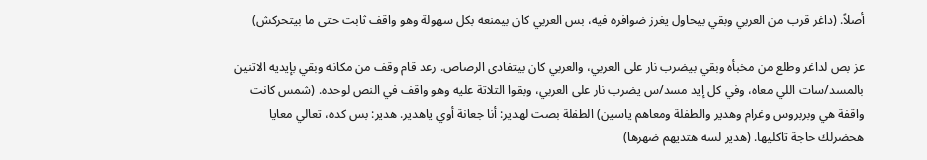أصلاً. (داغر قرب من العربي وبقي بيحاول يغرز ضوافره فيه، بس العربي كان بيمنعه بكل سهولة وهو واقف ثابت حتى ما بيتحركش)

عز بص لداغر وطلع من مخبأه وبقي بيضرب نار على العربي، والعربي كان بيتفادى الرصاص. رعد قام وقف من مكانه وبقي بإيديه الاتنين بالمسد/سات اللي معاه، وفي كل إيد مسد/س يضرب نار على العربي، وبقوا التلاتة عليه وهو واقف في النص لوحده. (شمس كانت واقفة هي وبربروس وغرام وهدير والطفلة ومعاهم ياسين) الطفلة بصت لهدير: أنا جعانة أوي ياهدير. هدير: بس كده، تعالي معايا هحضرلك حاجة تاكليها. (هدير لسه هتديهم ضهرها)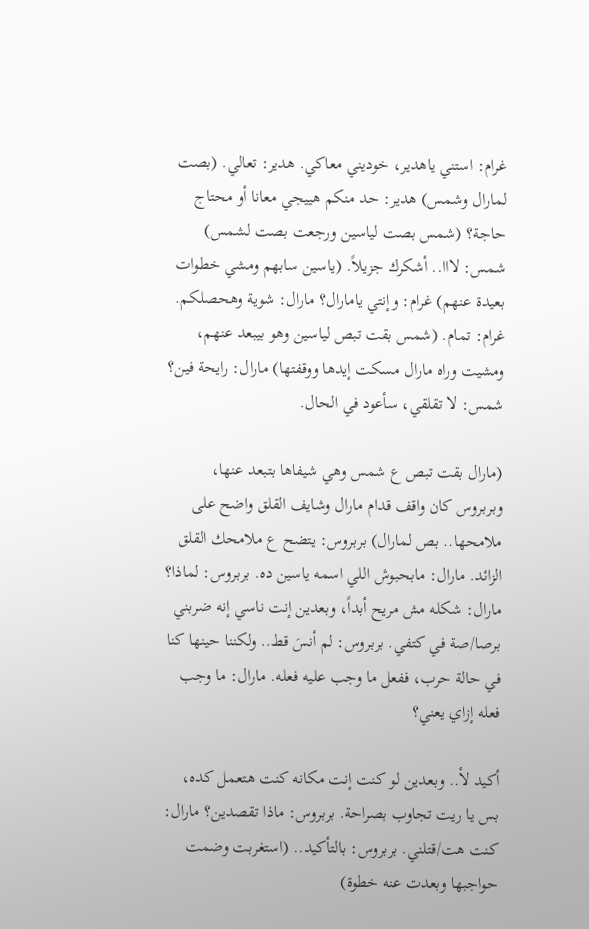غرام: استني ياهدير، خوديني معاكي. هدير: تعالي. (بصت لمارال وشمس) هدير: حد منكم هييجي معانا أو محتاج حاجة؟ (شمس بصت لياسين ورجعت بصت لشمس) شمس: لااا.. أشكرك جزيلاً. (ياسين سابهم ومشي خطوات بعيدة عنهم) غرام: وإنتي يامارال؟ مارال: شوية وهحصلكم. غرام: تمام. (شمس بقت تبص لياسين وهو بيبعد عنهم، ومشيت وراه مارال مسكت إيدها ووقفتها) مارال: رايحة فين؟ شمس: لا تقلقي، سأعود في الحال.

(مارال بقت تبص ع شمس وهي شيفاها بتبعد عنها، وبربروس كان واقف قدام مارال وشايف القلق واضح على ملامحها.. بص لمارال) بربروس: يتضح ع ملامحك القلق الزائد. مارال: مابحبوش اللي اسمه ياسين ده. بربروس: لماذا؟ مارال: شكله مش مريح أبداً، وبعدين إنت ناسي إنه ضربني برصا/صة في كتفي. بربروس: لم أنسَ قط.. ولكننا حينها كنا في حالة حرب، ففعل ما وجب عليه فعله. مارال: ما وجب فعله إزاي يعني؟

أكيد لأ.. وبعدين لو كنت إنت مكانه كنت هتعمل كده، بس يا ريت تجاوب بصراحة. بربروس: ماذا تقصدين؟ مارال: كنت هت/قتلني. بربروس: بالتأكيد.. (استغربت وضمت حواجبها وبعدت عنه خطوة)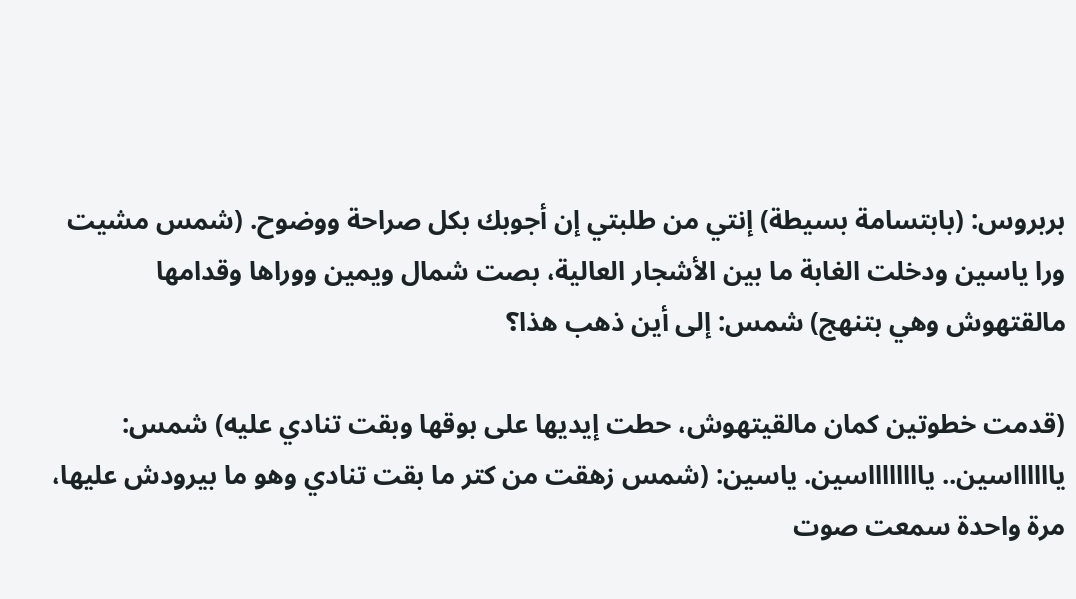بربروس: (بابتسامة بسيطة) إنتي من طلبتي إن أجوبك بكل صراحة ووضوح. (شمس مشيت ورا ياسين ودخلت الغابة ما بين الأشجار العالية، بصت شمال ويمين ووراها وقدامها مالقتهوش وهي بتنهج) شمس: إلى أين ذهب هذا؟

(قدمت خطوتين كمان مالقيتهوش، حطت إيديها على بوقها وبقت تنادي عليه) شمس: يااااااسين.. يااااااااسين. ياسين: (شمس زهقت من كتر ما بقت تنادي وهو ما بيرودش عليها، مرة واحدة سمعت صوت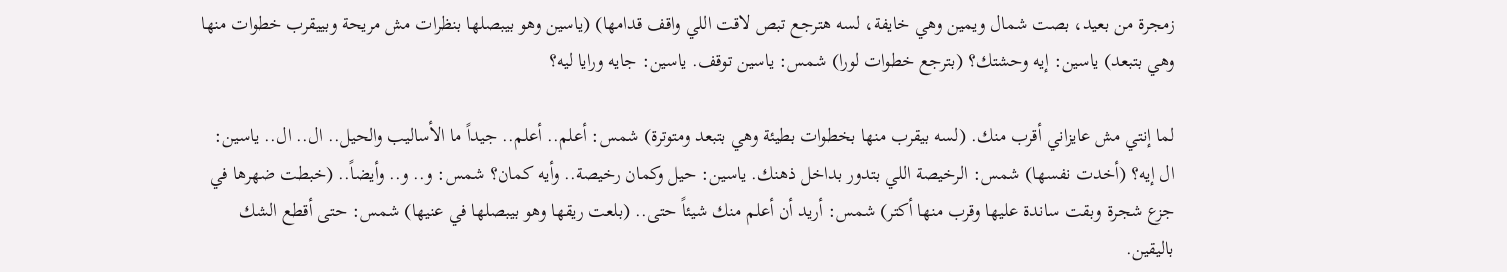زمجرة من بعيد، بصت شمال ويمين وهي خايفة، لسه هترجع تبص لاقت اللي واقف قدامها) (ياسين وهو بيبصلها بنظرات مش مريحة وبييقرب خطوات منها وهي بتبعد) ياسين: إيه وحشتك؟ (بترجع خطوات لورا) شمس: ياسين توقف. ياسين: جايه ورايا ليه؟

لما إنتي مش عايزاني أقرب منك. (لسه بيقرب منها بخطوات بطيئة وهي بتبعد ومتوترة) شمس: أعلم.. أعلم.. جيداً ما الأساليب والحيل.. ال.. ال.. ياسين: ال إيه؟ (أخدت نفسها) شمس: الرخيصة اللي بتدور بداخل ذهنك. ياسين: حيل وكمان رخيصة.. وأيه كمان؟ شمس: و.. و.. وأيضاً.. (خبطت ضهرها في جزع شجرة وبقت ساندة عليها وقرب منها أكتر) شمس: أريد أن أعلم منك شيئاً حتى.. (بلعت ريقها وهو بيبصلها في عنيها) شمس: حتى أقطع الشك باليقين.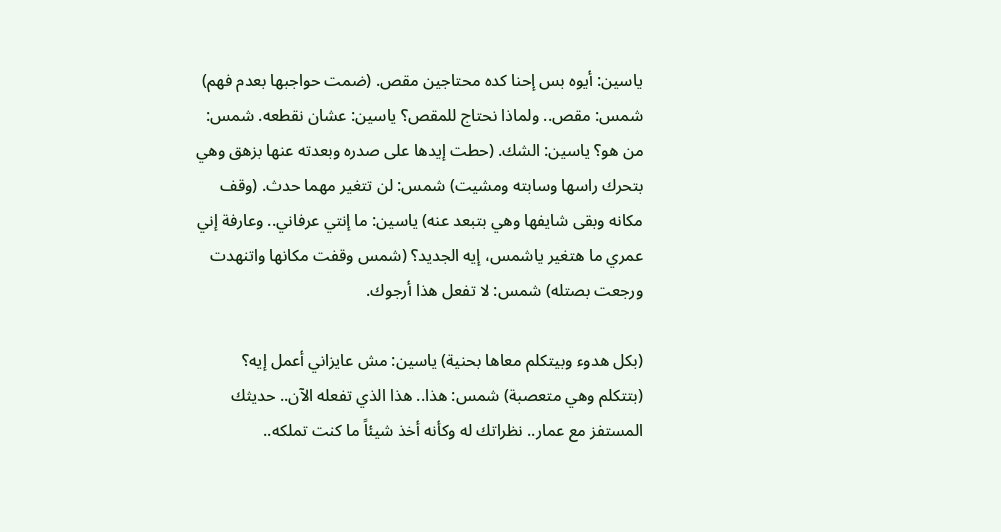ياسين: أيوه بس إحنا كده محتاجين مقص. (ضمت حواجبها بعدم فهم) شمس: مقص.. ولماذا نحتاج للمقص؟ ياسين: عشان نقطعه. شمس: من هو؟ ياسين: الشك. (حطت إيدها على صدره وبعدته عنها بزهق وهي بتحرك راسها وسابته ومشيت) شمس: لن تتغير مهما حدث. (وقف مكانه وبقى شايفها وهي بتبعد عنه) ياسين: ما إنتي عرفاني.. وعارفة إني عمري ما هتغير ياشمس، إيه الجديد؟ (شمس وقفت مكانها واتنهدت ورجعت بصتله) شمس: لا تفعل هذا أرجوك.

(بكل هدوء وبيتكلم معاها بحنية) ياسين: مش عايزاني أعمل إيه؟ (بتتكلم وهي متعصبة) شمس: هذا.. هذا الذي تفعله الآن.. حديثك المستفز مع عمار.. نظراتك له وكأنه أخذ شيئاً ما كنت تملكه..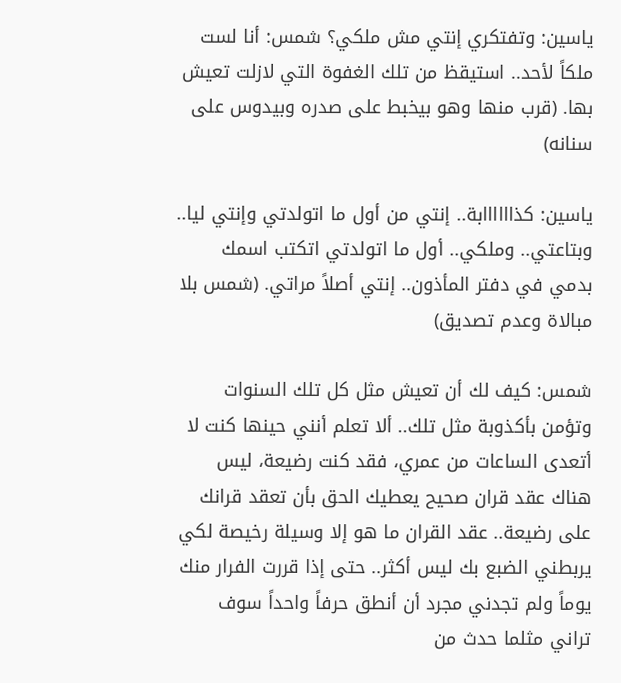ياسين: وتفتكري إنتي مش ملكي؟ شمس: أنا لست ملكاً لأحد.. استيقظ من تلك الغفوة التي لازلت تعيش بها. (قرب منها وهو بيخبط على صدره وبيدوس على سنانه)

ياسين: كذاااااابة.. إنتي من أول ما اتولدتي وإنتي ليا.. وبتاعتي.. وملكي.. أول ما اتولدتي اتكتب اسمك بدمي في دفتر المأذون.. إنتي أصلاً مراتي. (شمس بلا مبالاة وعدم تصديق)

شمس: كيف لك أن تعيش مثل كل تلك السنوات وتؤمن بأكذوبة مثل تلك.. ألا تعلم أنني حينها كنت لا أتعدى الساعات من عمري، فقد كنت رضيعة، ليس هناك عقد قران صحيح يعطيك الحق بأن تعقد قرانك على رضيعة.. عقد القران ما هو إلا وسيلة رخيصة لكي يربطني الضبع بك ليس أكثر.. حتى إذا قررت الفرار منك يوماً ولم تجدني مجرد أن أنطق حرفاً واحداً سوف تراني مثلما حدث من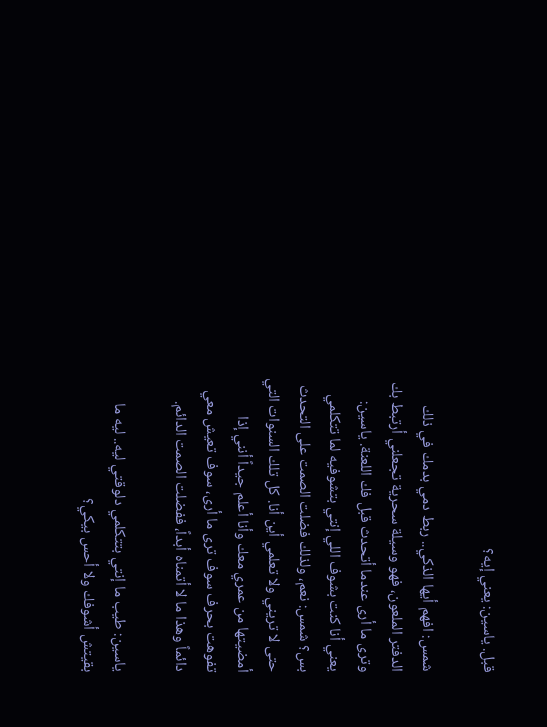قبل. ياسين: يعني إيه؟

شمس: افهم أيها الذكي.. ربط دمي بدمك في ذلك الدفتر الملعون، فهو وسيلة سحرية تجعلني أرتبط بك وترى ما أرى عندما أتحدث قبل فك اللعنة. ياسين: يعني أنا كنت بشوف اللي إنتي بتشوفيه لما تتكلمي بس؟ شمس: نعم، ولذلك فضلت الصمت على التحدث حتى لا تريني ولا تعلمي أين أنا. كل تلك السنوات التي أمضيتها من عمري معك وأنا أعلم جيداً أنني إذا تفوهت بحرف سوف ترى ما أرى، سوف تعيش معي دائماً وهذا ما لا أتمناه أبداً، ففضلت الصمت الدائم.

ياسين: طيب ما إنتي بتتكلمي دلوقتي ليه.. ليه ما بقيتش أشوفك ولا أحس بيكي؟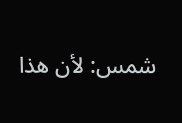شمس: لأن هذا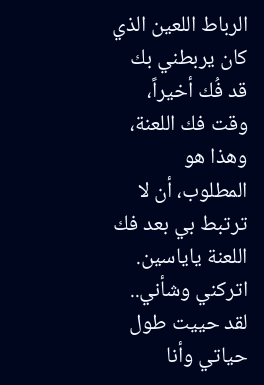الرباط اللعين الذي كان يربطني بك قد فُك أخيراً، وقت فك اللعنة، وهذا هو المطلوب، أن لا ترتبط بي بعد فك اللعنة ياياسين. اتركني وشأني.. لقد حييت طول حياتي وأنا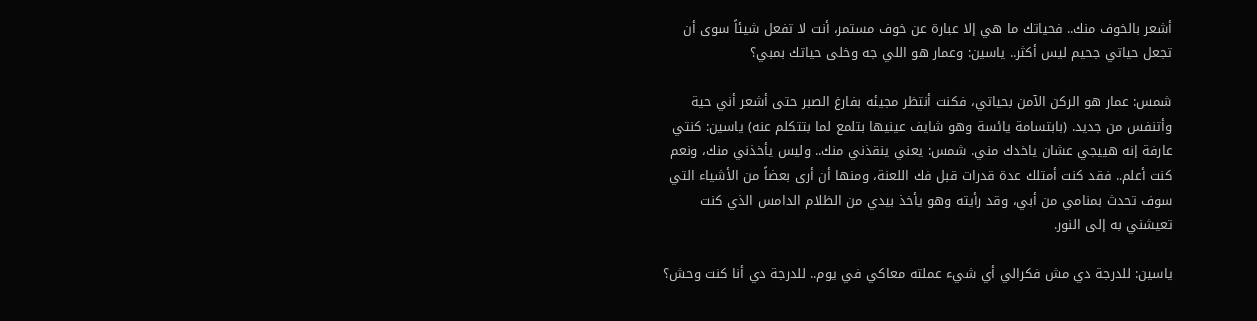أشعر بالخوف منك.. فحياتك ما هي إلا عبارة عن خوف مستمر، أنت لا تفعل شيئاً سوى أن تجعل حياتي جحيم ليس أكثر.. ياسين: وعمار هو اللي جه وخلى حياتك بمبي؟

شمس: عمار هو الركن الآمن بحياتي، فكنت أنتظر مجيئه بفارغ الصبر حتى أشعر أني حية وأتنفس من جديد. (بابتسامة يائسة وهو شايف عينيها بتلمع لما بتتكلم عنه) ياسين: كنتي عارفة إنه هييجي عشان ياخدك مني. شمس: يعني ينقذني منك.. وليس يأخذني منك، ونعم كنت أعلم.. فقد كنت أمتلك عدة قدرات قبل فك اللعنة، ومنها أن أرى بعضاً من الأشياء التي سوف تحدث بمنامي من أبي، وقد رأيته وهو يأخذ بيدي من الظلام الدامس الذي كنت تعيشني به إلى النور.

ياسين: للدرجة دي مش فكرالي أي شيء عملته معاكي في يوم.. للدرجة دي أنا كنت وحش؟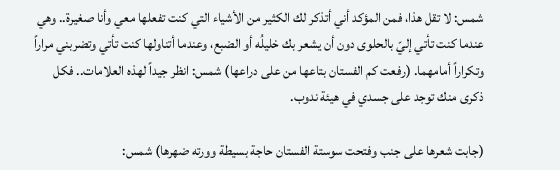شمس: لا تقل هذا، فمن المؤكد أني أتذكر لك الكثير من الأشياء التي كنت تفعلها معي وأنا صغيرة.. وهي عندما كنت تأتي إليّ بالحلوى دون أن يشعر بك خليلُه أو الضبع، وعندما أتناولها كنت تأتي وتضربني مراراً وتكراراً أمامهما. (رفعت كم الفستان بتاعها من على دراعها) شمس: انظر جيداً لهذه العلامات.. فكل ذكرى منك توجد على جسدي في هيئة ندوب.

(جابت شعرها على جنب وفتحت سوستة الفستان حاجة بسيطة وورته ضهرها) شمس: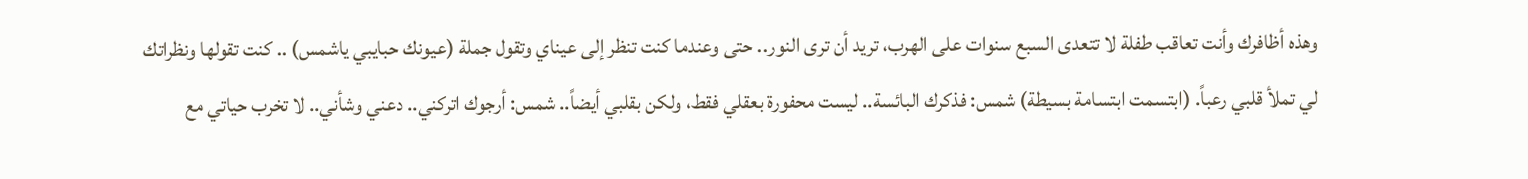وهذه أظافرك وأنت تعاقب طفلة لا تتعدى السبع سنوات على الهرب، تريد أن ترى النور.. حتى وعندما كنت تنظر إلى عيناي وتقول جملة (عيونك حبايبي ياشمس) .. كنت تقولها ونظراتك لي تملأ قلبي رعباً. (ابتسمت ابتسامة بسيطة) شمس: فذكرك البائسة.. ليست محفورة بعقلي فقط، ولكن بقلبي أيضاً.. شمس: أرجوك اتركني.. دعني وشأني.. لا تخرب حياتي مع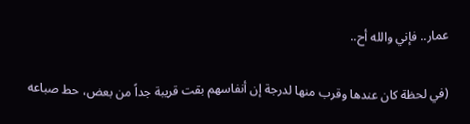عمار.. فإني والله أح..

(في لحظة كان عندها وقرب منها لدرجة إن أنفاسهم بقت قريبة جداً من بعض، حط صباعه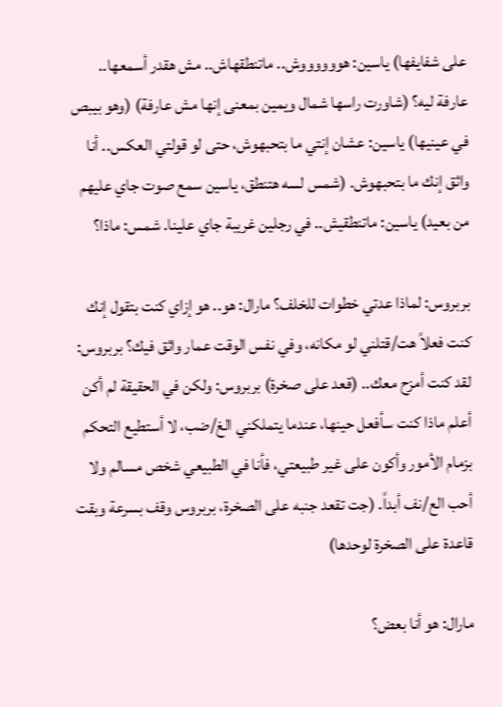على شفايفها) ياسين: هووووووش.. ماتنطقهاش.. مش هقدر أسمعها.. عارفة ليه؟ (شاورت راسها شمال ويمين بمعنى إنها مش عارفة) (وهو بيبص في عينيها) ياسين: عشان إنتي ما بتحبهوش، حتى لو قولتي العكس.. أنا واثق إنك ما بتحبهوش. (شمس لسه هتنطق، ياسين سمع صوت جاي عليهم من بعيد) ياسين: ماتنطقيش.. في رجلين غريبة جاي علينا. شمس: ماذا؟

بربروس: لماذا عدتي خطوات للخلف؟ مارال: هو.. هو إزاي كنت بتقول إنك كنت فعلاً هت/قتلني لو مكانه، وفي نفس الوقت عمار واثق فيك؟ بربروس: لقد كنت أمزح معك.. (قعد على صخرة) بربروس: ولكن في الحقيقة لم أكن أعلم ماذا كنت سأفعل حينها، عندما يتملكني الغ/ضب، لا أستطيع التحكم بزمام الأمور وأكون على غير طبيعتي، فأنا في الطبيعي شخص مسالم ولا أحب الع/نف أبداً. (جت تقعد جنبه على الصخرة، بربروس وقف بسرعة وبقت قاعدة على الصخرة لوحدها)

مارال: هو أنا بعض؟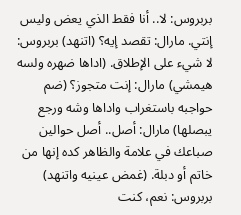بربروس: لا.. أنا فقط الذي يعض وليس إنتي. مارال: تقصد إيه؟ (اتنهد) بربروس: لا شيء على الإطلاق. (اداها ضهره ولسه هيمشي) مارال: إنت متجوز؟ (ضم حواجبه باستغراب واداها وشه ورجع يبصلها) مارال: أصل.. أصل حوالين صباعك في علامة والظاهر كده إنها من خاتم أو دبلة. (غمض عينيه واتنهد) بربروس: نعم، كنت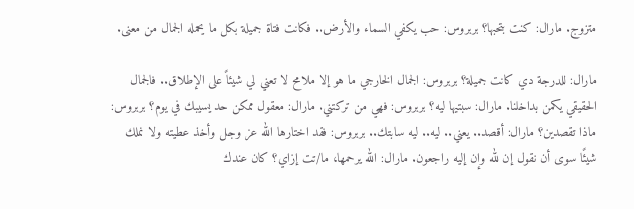متزوج. مارال: كنت بتحبها؟ بربروس: حب يكفي السماء والأرض.. فكانت فتاة جميلة بكل ما يحمله الجمال من معنى.

مارال: للدرجة دي كانت جميلة؟ بربروس: الجمال الخارجي ما هو إلا ملامح لا تعني لي شيئاً على الإطلاق.. فالجمال الحقيقي يكمن بداخلنا. مارال: سبتيها ليه؟ بربروس: فهي من تركتني. مارال: معقول ممكن حد يسيبك في يوم؟ بربروس: ماذا تقصدين؟ مارال: أقصد.. يعني.. ليه.. ليه سابتك.. بربروس: فقد اختارها الله عز وجل وأخذ عطيته ولا نملك شيئًا سوى أن نقول إن لله وإن إليه راجعون. مارال: الله يرحمها، ما/تت إزاي؟ كان عندك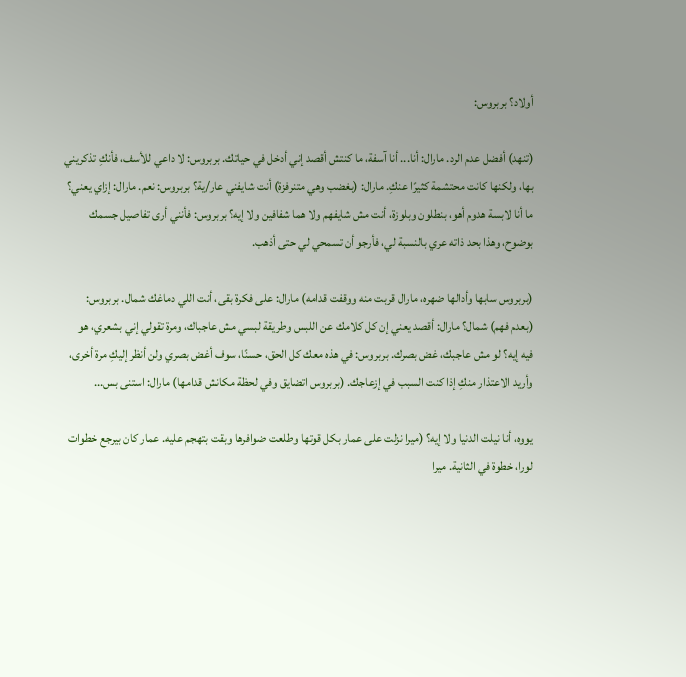أولاد؟ بربروس:

(تنهد) أفضل عدم الرد. مارال: أنا... أنا آسفة، ما كنتش أقصد إني أدخل في حياتك. بربروس: لا داعي للأسف، فأنكِ تذكريني بها، ولكنها كانت محتشمة كثيرًا عنكِ. مارال: (بغضب وهي متنرفزة) أنت شايفني عار/ية؟ بربروس: نعم. مارال: إزاي يعني؟ ما أنا لابسة هدوم أهو، بنطلون وبلوزة، أنت مش شايفهم ولا هما شفافين ولا إيه؟ بربروس: فأنني أرى تفاصيل جسمك بوضوح، وهذا بحد ذاته عري بالنسبة لي، فأرجو أن تسمحي لي حتى أذهب.

(بربروس سابها وأدالها ضهره، مارال قربت منه ووقفت قدامه) مارال: على فكرة بقى، أنت اللي دماغك شمال. بربروس: (بعدم فهم) شمال؟ مارال: أقصد يعني إن كل كلامك عن اللبس وطريقة لبسي مش عاجباك، ومرة تقولي إني بشعري، هو فيه إيه؟ لو مش عاجبك، غض بصرك. بربروس: في هذه معك كل الحق، حسنًا، سوف أغض بصري ولن أنظر إليكِ مرة أخرى، وأريد الاعتذار منكِ إذا كنت السبب في إزعاجك. (بربروس اتضايق وفي لحظة مكانش قدامها) مارال: استنى بس...

يووه، أنا نيلت الدنيا ولا إيه؟ (ميرا نزلت على عمار بكل قوتها وطلعت ضوافرها وبقت بتهجم عليه. عمار كان بيرجع خطوات لورا، خطوة في الثانية. ميرا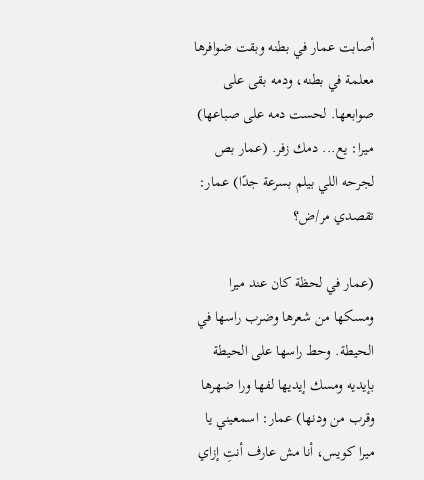أصابت عمار في بطنه وبقت ضوافرها معلمة في بطنه، ودمه بقى على صوابعها. لحست دمه على صباعها) ميرا: يع... دمك زفر. (عمار بص لجرحه اللي بيلم بسرعة جدًا) عمار: تقصدي مر/ض؟

(عمار في لحظة كان عند ميرا ومسكها من شعرها وضرب راسها في الحيطة. وحط راسها على الحيطة بإيديه ومسك إيديها لفها ورا ضهرها وقرب من ودنها) عمار: اسمعيني يا ميرا كويس، أنا مش عارف أنتِ إزاي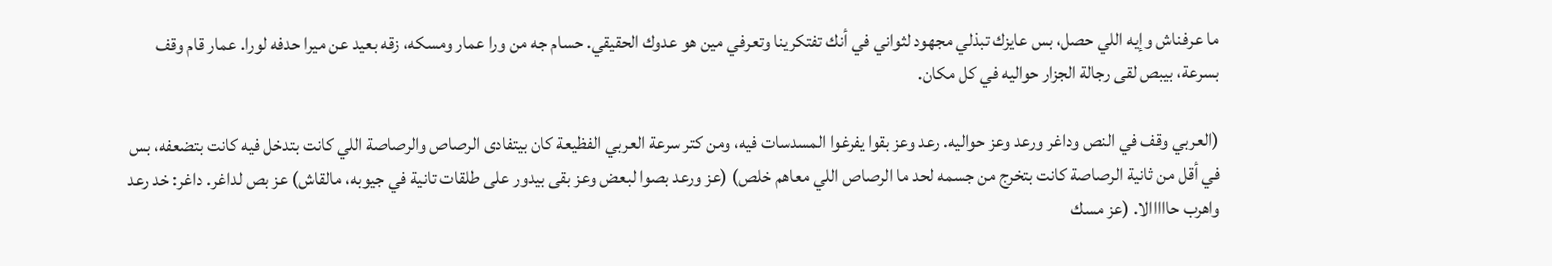ما عرفناش وإيه اللي حصل، بس عايزك تبذلي مجهود لثواني في أنك تفتكرينا وتعرفي مين هو عدوك الحقيقي. حسام جه من ورا عمار ومسكه، زقه بعيد عن ميرا حدفه لورا. عمار قام وقف بسرعة، بيبص لقى رجالة الجزار حواليه في كل مكان.

(العربي وقف في النص وداغر ورعد وعز حواليه. رعد وعز بقوا يفرغوا المسدسات فيه، ومن كتر سرعة العربي الفظيعة كان بيتفادى الرصاص والرصاصة اللي كانت بتدخل فيه كانت بتضعفه، بس في أقل من ثانية الرصاصة كانت بتخرج من جسمه لحد ما الرصاص اللي معاهم خلص) (عز ورعد بصوا لبعض وعز بقى بيدور على طلقات تانية في جيوبه، مالقاش) عز بص لداغر. داغر: خد رعد واهرب حااااالا. (عز مسك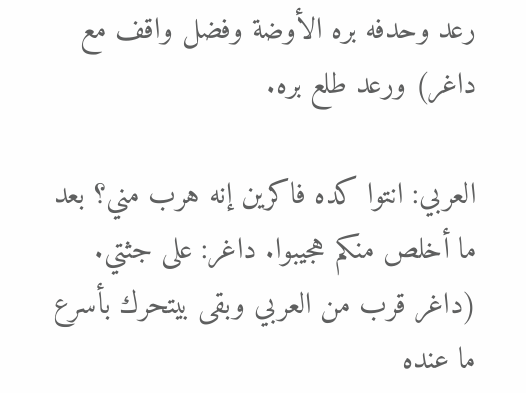رعد وحدفه بره الأوضة وفضل واقف مع داغر) ورعد طلع بره.

العربي: انتوا كده فاكرين إنه هرب مني؟ بعد ما أخلص منكم هجيبوا. داغر: على جثتي. (داغر قرب من العربي وبقى بيتحرك بأسرع ما عنده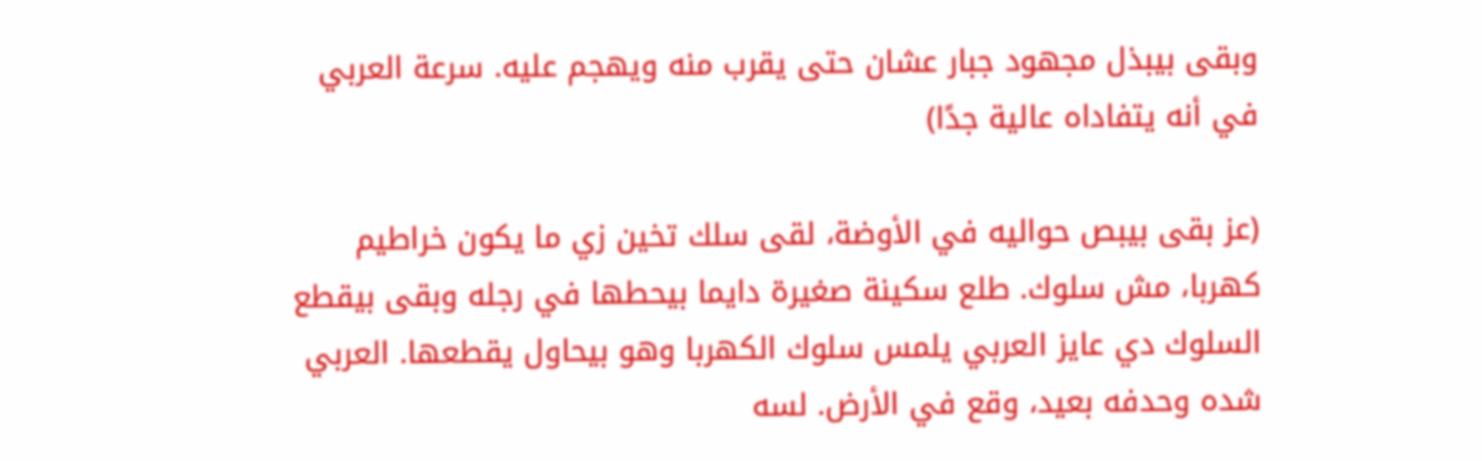وبقى بيبذل مجهود جبار عشان حتى يقرب منه ويهجم عليه. سرعة العربي في أنه يتفاداه عالية جدًا)

(عز بقى بيبص حواليه في الأوضة، لقى سلك تخين زي ما يكون خراطيم كهربا، مش سلوك. طلع سكينة صغيرة دايما بيحطها في رجله وبقى بيقطع السلوك دي عايز العربي يلمس سلوك الكهربا وهو بيحاول يقطعها. العربي شده وحدفه بعيد، وقع في الأرض. لسه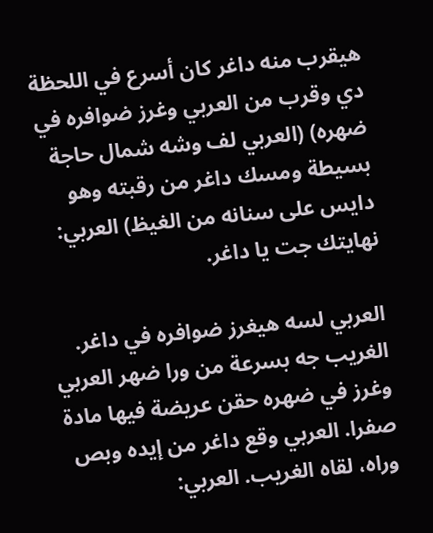هيقرب منه داغر كان أسرع في اللحظة دي وقرب من العربي وغرز ضوافره في ضهره) (العربي لف وشه شمال حاجة بسيطة ومسك داغر من رقبته وهو دايس على سنانه من الغيظ) العربي: نهايتك جت يا داغر.

العربي لسه هيغرز ضوافره في داغر. الغريب جه بسرعة من ورا ضهر العربي وغرز في ضهره حقن عريضة فيها مادة صفرا. العربي وقع داغر من إيده وبص وراه، لقاه الغريب. العربي: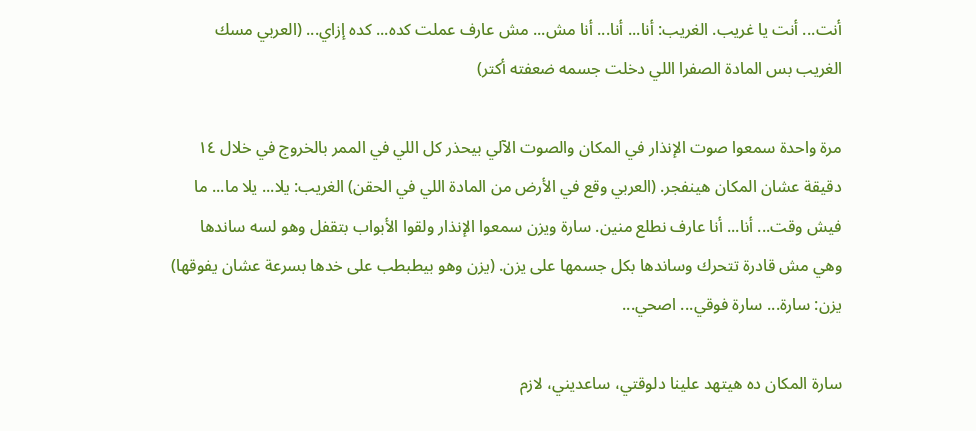أنت... أنت يا غريب. الغريب: أنا... أنا... أنا مش... مش عارف عملت كده... كده إزاي... (العربي مسك الغريب بس المادة الصفرا اللي دخلت جسمه ضعفته أكتر)

مرة واحدة سمعوا صوت الإنذار في المكان والصوت الآلي بيحذر كل اللي في الممر بالخروج في خلال ١٤ دقيقة عشان المكان هينفجر. (العربي وقع في الأرض من المادة اللي في الحقن) الغريب: يلا... يلا ما... ما فيش وقت... أنا... أنا عارف نطلع منين. سارة ويزن سمعوا الإنذار ولقوا الأبواب بتقفل وهو لسه ساندها وهي مش قادرة تتحرك وساندها بكل جسمها على يزن. (يزن وهو بيطبطب على خدها بسرعة عشان يفوقها) يزن: سارة... سارة فوقي... اصحي...

سارة المكان ده هيتهد علينا دلوقتي، ساعديني، لازم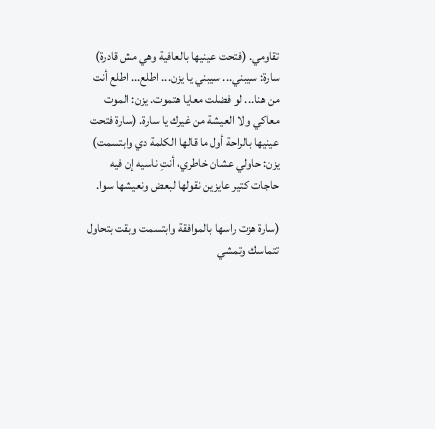تقاومي. (فتحت عينيها بالعافية وهي مش قادرة) سارة: سيبني... سيبني يا يزن... اطلع... اطلع أنت من هنا... لو فضلت معايا هتموت. يزن: الموت معاكي ولا العيشة من غيرك يا سارة. (سارة فتحت عينيها بالراحة أول ما قالها الكلمة دي وابتسمت) يزن: حاولي عشان خاطري، أنتِ ناسيه إن فيه حاجات كتير عايزين نقولها لبعض ونعيشها سوا.

(سارة هزت راسها بالموافقة وابتسمت وبقت بتحاول تتماسك وتمشي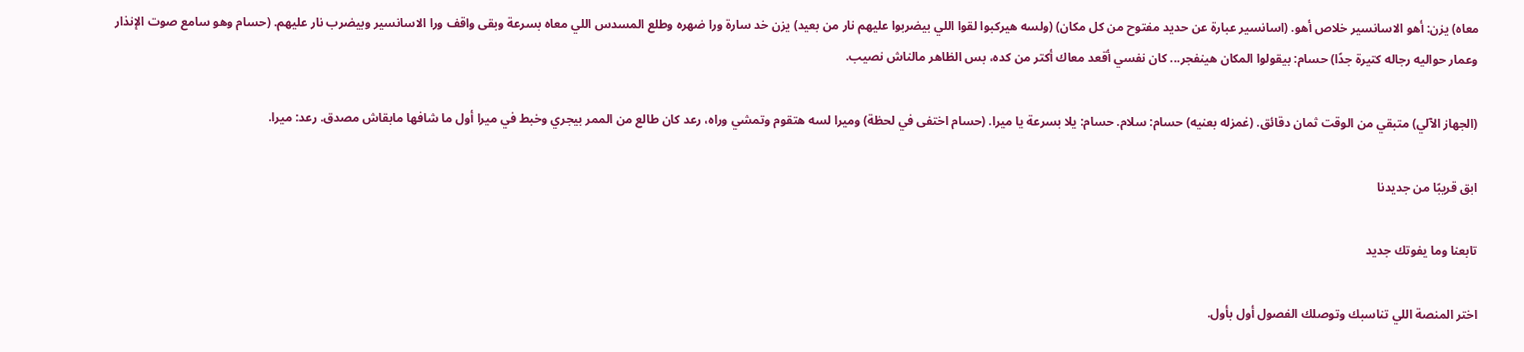معاه) يزن: أهو الاسانسير خلاص أهو. (اسانسير عبارة عن حديد مفتوح من كل مكان) (ولسه هيركبوا لقوا اللي بيضربوا عليهم نار من بعيد) يزن خد سارة ورا ضهره وطلع المسدس اللي معاه بسرعة وبقى واقف ورا الاسانسير وبيضرب نار عليهم. (حسام وهو سامع صوت الإنذار وعمار حواليه رجاله كتيرة جدًا) حسام: بيقولوا المكان هينفجر... كان نفسي أقعد معاك أكتر من كده، بس الظاهر مالناش نصيب.

(الجهاز الآلي) متبقي من الوقت ثمان دقائق. (غمزله بعنيه) حسام: سلام. حسام: يلا بسرعة يا ميرا. (حسام اختفى في لحظة) وميرا لسه هتقوم وتمشي وراه، رعد كان طالع من الممر بيجري وخبط في ميرا أول ما شافها مابقاش مصدق. رعد: ميرا.

ابق قريبًا من جديدنا

تابعنا وما يفوتك جديد

اختر المنصة اللي تناسبك وتوصلك الفصول أول بأول.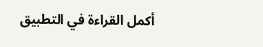أكمل القراءة في التطبيق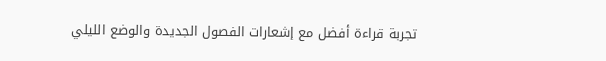تجربة قراءة أفضل مع إشعارات الفصول الجديدة والوضع الليلي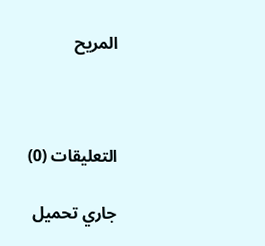المريح



التعليقات (0)

جاري تحميل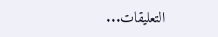التعليقات...